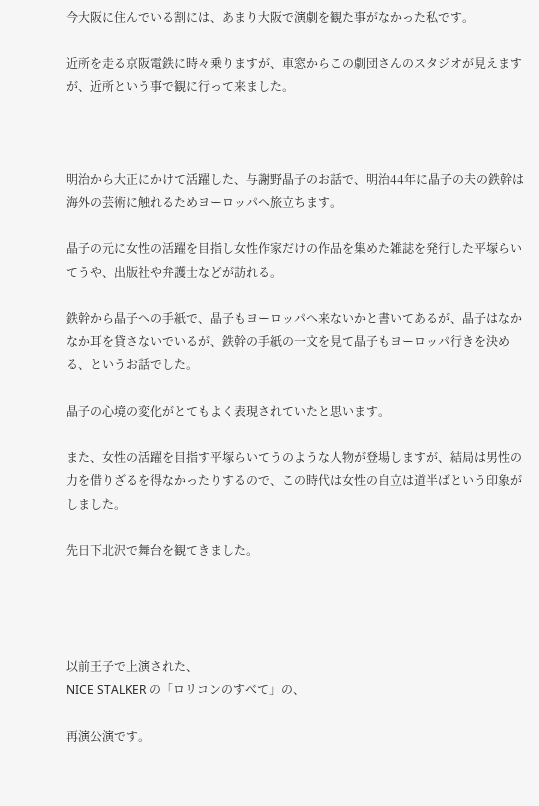今大阪に住んでいる割には、あまり大阪で演劇を観た事がなかった私です。

近所を走る京阪電鉄に時々乗りますが、車窓からこの劇団さんのスタジオが見えますが、近所という事で観に行って来ました。



明治から大正にかけて活躍した、与謝野晶子のお話で、明治44年に晶子の夫の鉄幹は海外の芸術に触れるためヨーロッパへ旅立ちます。

晶子の元に女性の活躍を目指し女性作家だけの作品を集めた雑誌を発行した平塚らいてうや、出版社や弁護士などが訪れる。

鉄幹から晶子への手紙で、晶子もヨーロッパへ来ないかと書いてあるが、晶子はなかなか耳を貸さないでいるが、鉄幹の手紙の一文を見て晶子もヨーロッパ行きを決める、というお話でした。

晶子の心境の変化がとてもよく表現されていたと思います。

また、女性の活躍を目指す平塚らいてうのような人物が登場しますが、結局は男性の力を借りざるを得なかったりするので、この時代は女性の自立は道半ばという印象がしました。

先日下北沢で舞台を観てきました。




以前王子で上演された、
NICE STALKER の「ロリコンのすべて」の、

再演公演です。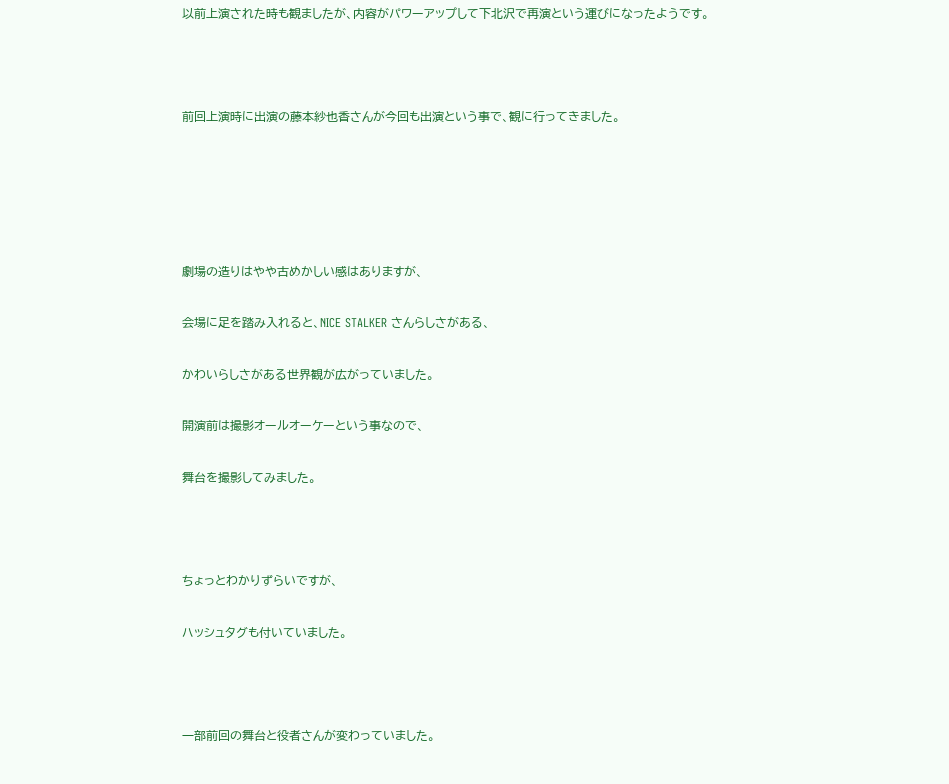以前上演された時も観ましたが、内容がパワーアップして下北沢で再演という運びになったようです。



前回上演時に出演の藤本紗也香さんが今回も出演という事で、観に行ってきました。





劇場の造りはやや古めかしい感はありますが、

会場に足を踏み入れると、NICE STALKER さんらしさがある、

かわいらしさがある世界観が広がっていました。

開演前は撮影オールオーケーという事なので、

舞台を撮影してみました。



ちょっとわかりずらいですが、

ハッシュタグも付いていました。



一部前回の舞台と役者さんが変わっていました。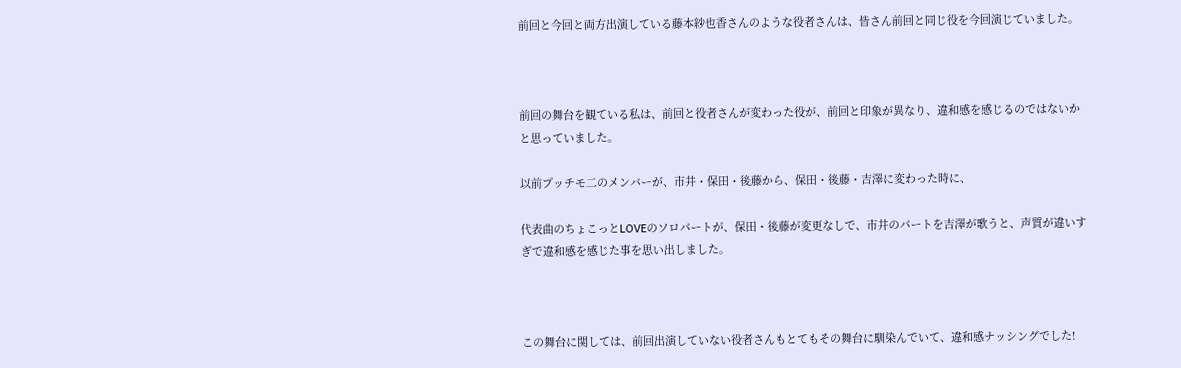前回と今回と両方出演している藤本紗也香さんのような役者さんは、皆さん前回と同じ役を今回演じていました。



前回の舞台を観ている私は、前回と役者さんが変わった役が、前回と印象が異なり、違和感を感じるのではないかと思っていました。

以前プッチモ二のメンバーが、市井・保田・後藤から、保田・後藤・吉澤に変わった時に、

代表曲のちょこっとLOVEのソロパートが、保田・後藤が変更なしで、市井のパートを吉澤が歌うと、声質が違いすぎで違和感を感じた事を思い出しました。



この舞台に関しては、前回出演していない役者さんもとてもその舞台に馴染んでいて、違和感ナッシングでした!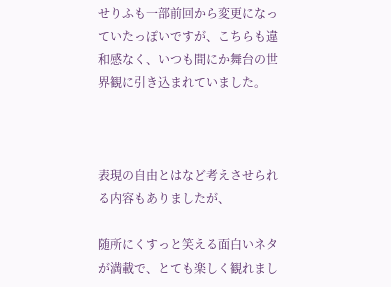せりふも一部前回から変更になっていたっぽいですが、こちらも違和感なく、いつも間にか舞台の世界観に引き込まれていました。



表現の自由とはなど考えさせられる内容もありましたが、

随所にくすっと笑える面白いネタが満載で、とても楽しく観れまし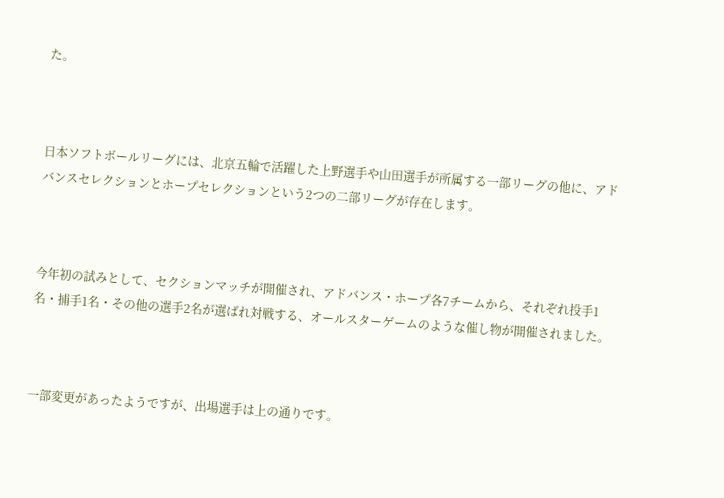た。



日本ソフトボールリーグには、北京五輪で活躍した上野選手や山田選手が所属する一部リーグの他に、アドバンスセレクションとホープセレクションという2つの二部リーグが存在します。



今年初の試みとして、セクションマッチが開催され、アドバンス・ホープ各7チームから、それぞれ投手1名・捕手1名・その他の選手2名が選ばれ対戦する、オールスターゲームのような催し物が開催されました。



一部変更があったようですが、出場選手は上の通りです。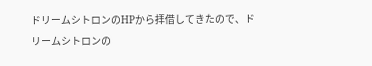ドリームシトロンのHPから拝借してきたので、ドリームシトロンの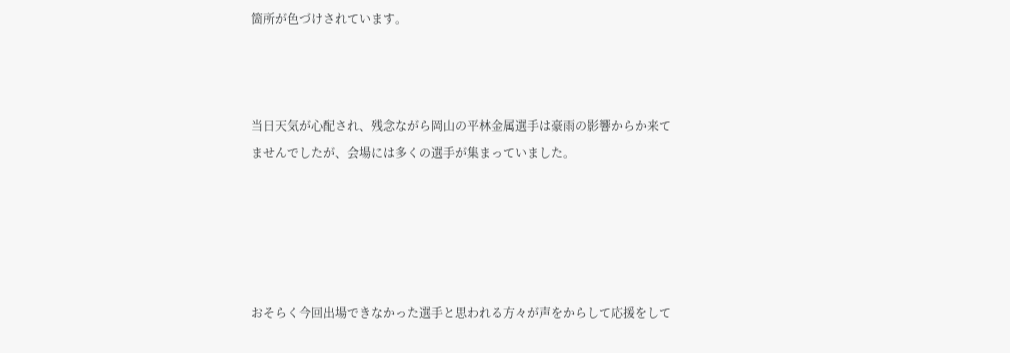箇所が色づけされています。



当日天気が心配され、残念ながら岡山の平林金属選手は豪雨の影響からか来てませんでしたが、会場には多くの選手が集まっていました。





おそらく今回出場できなかった選手と思われる方々が声をからして応援をして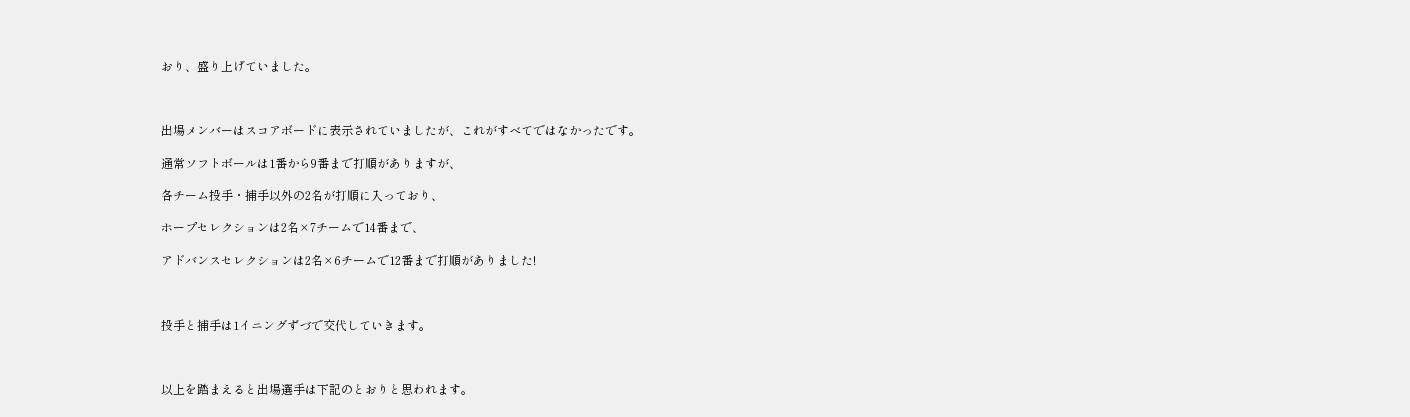おり、盛り上げていました。



出場メンバーはスコアボードに表示されていましたが、これがすべてではなかったです。

通常ソフトボールは1番から9番まで打順がありますが、

各チーム投手・捕手以外の2名が打順に入っており、

ホープセレクションは2名×7チームで14番まで、

アドバンスセレクションは2名×6チームで12番まで打順がありました!



投手と捕手は1イニングずづで交代していきます。



以上を踏まえると出場選手は下記のとおりと思われます。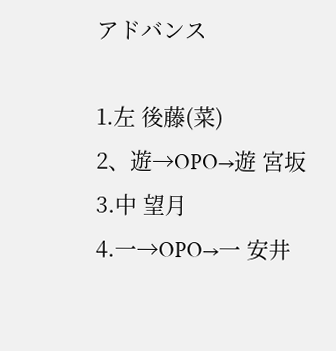アドバンス

1.左 後藤(菜)
2、遊→OPO→遊 宮坂
3.中 望月
4.一→OPO→一 安井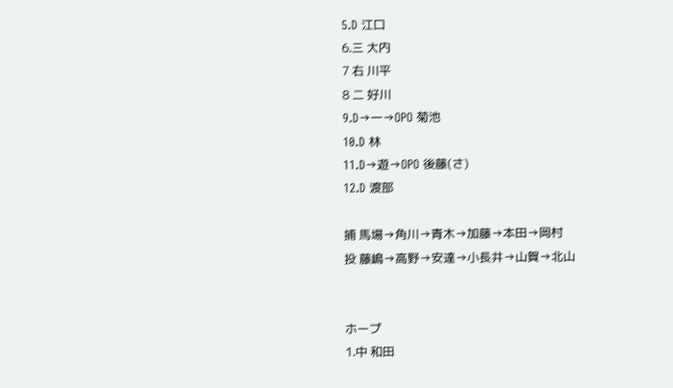5.D 江口
6.三 大内
7 右 川平
8 二 好川
9.D→一→OPO 菊池
10.D 林
11.D→遊→OPO 後藤(さ)
12.D 渡部

捕 馬場→角川→青木→加藤→本田→岡村
投 藤嶋→高野→安達→小長井→山賀→北山


ホープ
1.中 和田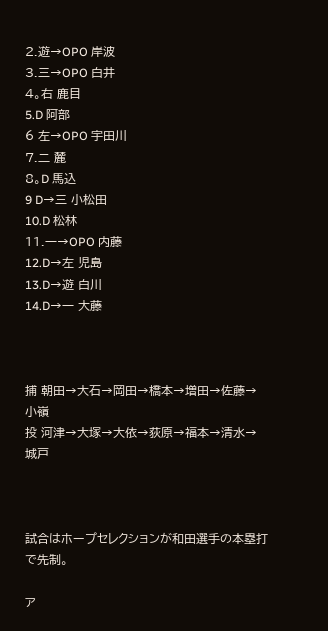2.遊→OPO 岸波
3.三→OPO 白井
4。右 鹿目
5.D 阿部
6 左→OPO 宇田川
7.二 麓
8。D 馬込
9 D→三 小松田
10.D 松林
11.一→OPO 内藤
12.D→左 児島
13.D→遊 白川
14.D→一 大藤



捕 朝田→大石→岡田→橋本→増田→佐藤→小嶺
投 河津→大塚→大依→荻原→福本→清水→城戸



試合はホープセレクションが和田選手の本塁打で先制。

ア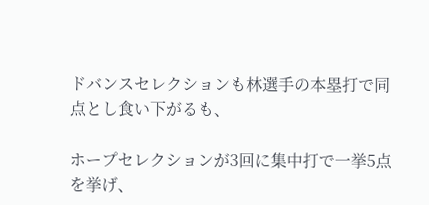ドバンスセレクションも林選手の本塁打で同点とし食い下がるも、

ホープセレクションが3回に集中打で一挙5点を挙げ、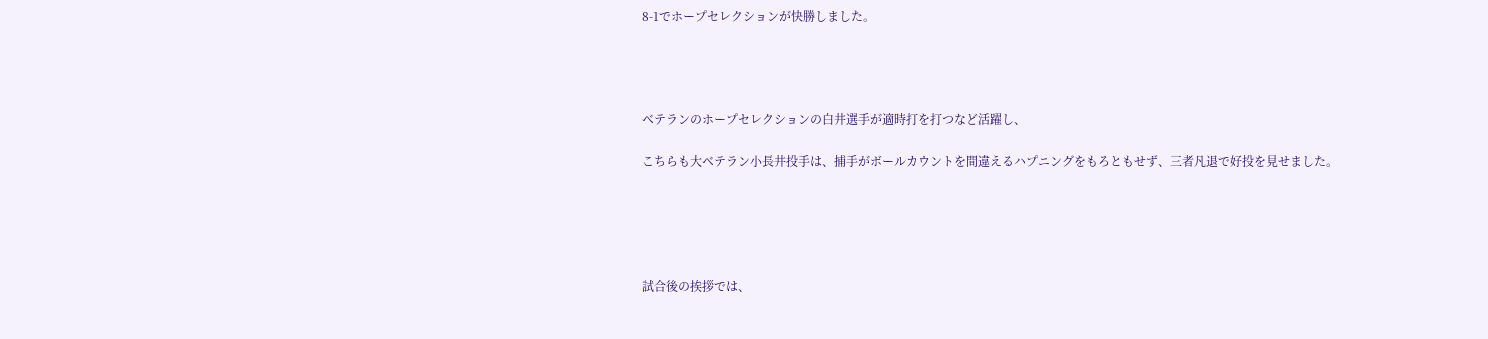8-1でホープセレクションが快勝しました。




ベテランのホープセレクションの白井選手が適時打を打つなど活躍し、

こちらも大ベテラン小長井投手は、捕手がボールカウントを間違えるハプニングをもろともせず、三者凡退で好投を見せました。





試合後の挨拶では、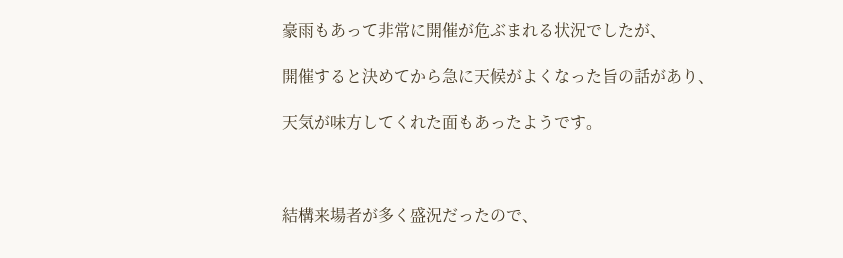豪雨もあって非常に開催が危ぶまれる状況でしたが、

開催すると決めてから急に天候がよくなった旨の話があり、

天気が味方してくれた面もあったようです。



結構来場者が多く盛況だったので、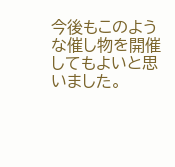今後もこのような催し物を開催してもよいと思いました。